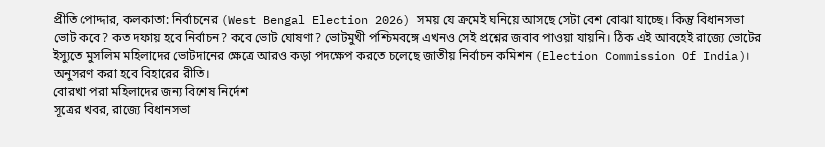প্রীতি পোদ্দার, কলকাতা: নির্বাচনের (West Bengal Election 2026) সময় যে ক্রমেই ঘনিয়ে আসছে সেটা বেশ বোঝা যাচ্ছে। কিন্তু বিধানসভা ভোট কবে? কত দফায় হবে নির্বাচন? কবে ভোট ঘোষণা? ভোটমুখী পশ্চিমবঙ্গে এখনও সেই প্রশ্নের জবাব পাওয়া যায়নি। ঠিক এই আবহেই রাজ্যে ভোটের ইস্যুতে মুসলিম মহিলাদের ভোটদানের ক্ষেত্রে আরও কড়া পদক্ষেপ করতে চলেছে জাতীয় নির্বাচন কমিশন (Election Commission Of India)। অনুসরণ করা হবে বিহারের রীতি।
বোরখা পরা মহিলাদের জন্য বিশেষ নির্দেশ
সূত্রের খবর, রাজ্যে বিধানসভা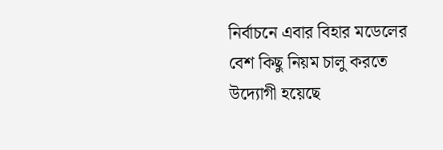নির্বাচনে এবার বিহার মডেলের বেশ কিছু নিয়ম চালু করতে উদ্যোগী হয়েছে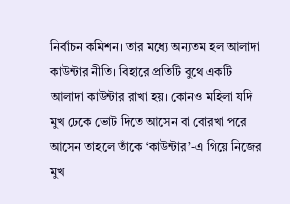নির্বাচন কমিশন। তার মধ্যে অন্যতম হল আলাদা কাউন্টার নীতি। বিহারে প্রতিটি বুথে একটি আলাদা কাউন্টার রাখা হয়। কোনও মহিলা যদি মুখ ঢেকে ভোট দিতে আসেন বা বোরখা পরে আসেন তাহলে তাঁকে ‘কাউন্টার’-এ গিয়ে নিজের মুখ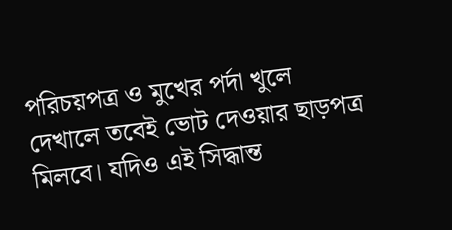পরিচয়পত্র ও মুখের পর্দা খুলে দেখালে তবেই ভোট দেওয়ার ছাড়পত্র মিলবে। যদিও এই সিদ্ধান্ত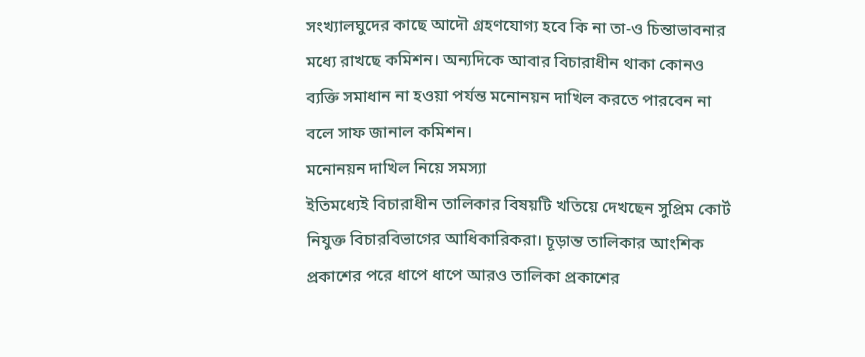সংখ্যালঘুদের কাছে আদৌ গ্রহণযোগ্য হবে কি না তা-ও চিন্তাভাবনার মধ্যে রাখছে কমিশন। অন্যদিকে আবার বিচারাধীন থাকা কোনও ব্যক্তি সমাধান না হওয়া পর্যন্ত মনোনয়ন দাখিল করতে পারবেন না বলে সাফ জানাল কমিশন।
মনোনয়ন দাখিল নিয়ে সমস্যা
ইতিমধ্যেই বিচারাধীন তালিকার বিষয়টি খতিয়ে দেখছেন সুপ্রিম কোর্ট নিযুক্ত বিচারবিভাগের আধিকারিকরা। চূড়ান্ত তালিকার আংশিক প্রকাশের পরে ধাপে ধাপে আরও তালিকা প্রকাশের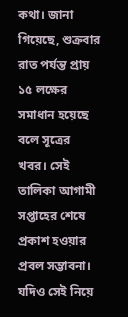কথা। জানা গিয়েছে, শুক্রবার রাত পর্যন্ত প্রায় ১৫ লক্ষের সমাধান হয়েছে বলে সূত্রের খবর। সেই তালিকা আগামী সপ্তাহের শেষে প্রকাশ হওয়ার প্রবল সম্ভাবনা। যদিও সেই নিয়ে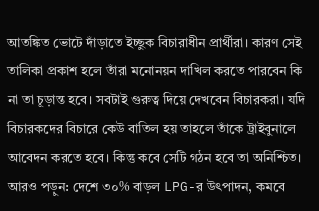আতঙ্কিত ভোটে দাঁড়াতে ইচ্ছুক বিচারাধীন প্রার্থীরা। কারণ সেই তালিকা প্রকাশ হলে তাঁরা মনোনয়ন দাখিল করতে পারবেন কি না তা চূড়ান্ত হবে। সবটাই গুরুত্ব দিয়ে দেখবেন বিচারকরা। যদি বিচারকদের বিচারে কেউ বাতিল হয় তাহলে তাঁকে ট্রাইবুনালে আবেদন করতে হবে। কিন্তু কবে সেটি গঠন হবে তা অনিশ্চিত।
আরও পড়ুন: দেশে ৩০% বাড়ল LPG-র উৎপাদন, কমবে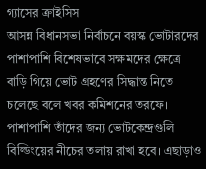গ্যাসের ক্রাইসিস
আসন্ন বিধানসভা নির্বাচনে বয়স্ক ভোটারদের পাশাপাশি বিশেষভাবে সক্ষমদের ক্ষেত্রে বাড়ি গিয়ে ভোট গ্রহণের সিদ্ধান্ত নিতে চলেছে বলে খবর কমিশনের তরফে। পাশাপাশি তাঁদের জন্য ভোটকেন্দ্রগুলি বিল্ডিংয়ের নীচের তলায় রাখা হবে। এছাড়াও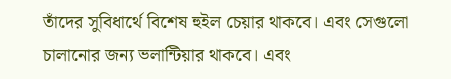তাঁদের সুবিধার্থে বিশেষ হুইল চেয়ার থাকবে। এবং সেগুলো চালানোর জন্য ভলান্টিয়ার থাকবে। এবং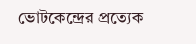ভোটকেন্দ্রের প্রত্যেক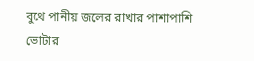বুথে পানীয় জলের রাখার পাশাপাশি ভোটার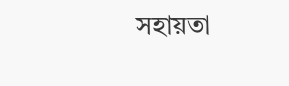সহায়তা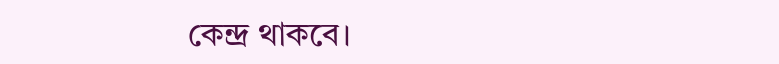কেন্দ্র থাকবে।